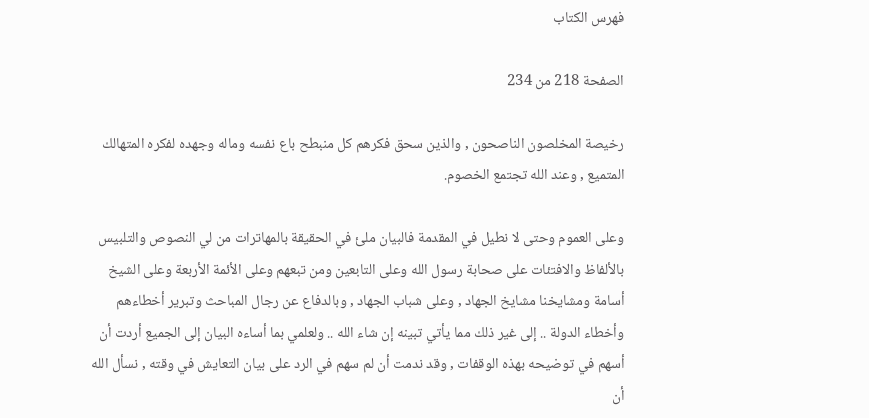فهرس الكتاب

الصفحة 218 من 234

رخيصة المخلصون الناصحون , والذين سحق فكرهم كل منبطح باع نفسه وماله وجهده لفكره المتهالك المتميع , وعند الله تجتمع الخصوم.

وعلى العموم وحتى لا نطيل في المقدمة فالبيان ملئ في الحقيقة بالمهاترات من لي النصوص والتلبيس بالألفاظ والافتئات على صحابة رسول الله وعلى التابعين ومن تبعهم وعلى الأئمة الأربعة وعلى الشيخ أسامة ومشايخنا مشايخ الجهاد , وعلى شباب الجهاد , وبالدفاع عن رجال المباحث وتبرير أخطاءهم وأخطاء الدولة .. إلى غير ذلك مما يأتي تبينه إن شاء الله .. ولعلمي بما أساءه البيان إلى الجميع أردت أن أسهم في توضيحه بهذه الوقفات , وقد ندمت أن لم سهم في الرد على بيان التعايش في وقته , نسأل الله أن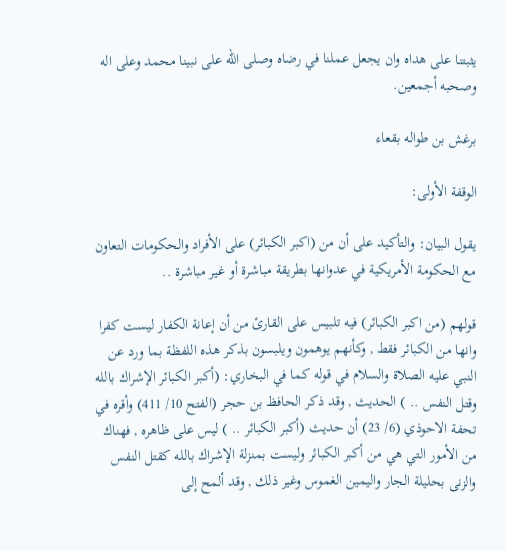يثبتنا على هداه وان يجعل عملنا في رضاه وصلى الله على نبينا محمد وعلى اله وصحبه أجمعين.

برغش بن طواله بقعاء

الوقفة الأولى:

يقول البيان: والتأكيد على أن من (اكبر الكبائر) على الأفراد والحكومات التعاون مع الحكومة الأمريكية في عدوانها بطريقة مباشرة أو غير مباشرة ..

قولهم (من اكبر الكبائر) فيه تلبيس على القارئ من أن إعانة الكفار ليست كفرا وانها من الكبائر فقط , وكأنهم يوهمون ويلبسون بذكر هذه اللفظة بما ورد عن النبي عليه الصلاة والسلام في قوله كما في البخاري: (أكبر الكبائر الإشراك بالله وقتل النفس .. ) الحديث , وقد ذكر الحافظ بن حجر (الفتح 10/ 411) وأقره في تحفة الاحوذي (6/ 23) أن حديث (أكبر الكبائر .. ) ليس على ظاهره , فهناك من الأمور التي هي من أكبر الكبائر وليست بمنزلة الإشراك بالله كقتل النفس والزنى بحليلة الجار واليمين الغموس وغير ذلك , وقد ألمح إلى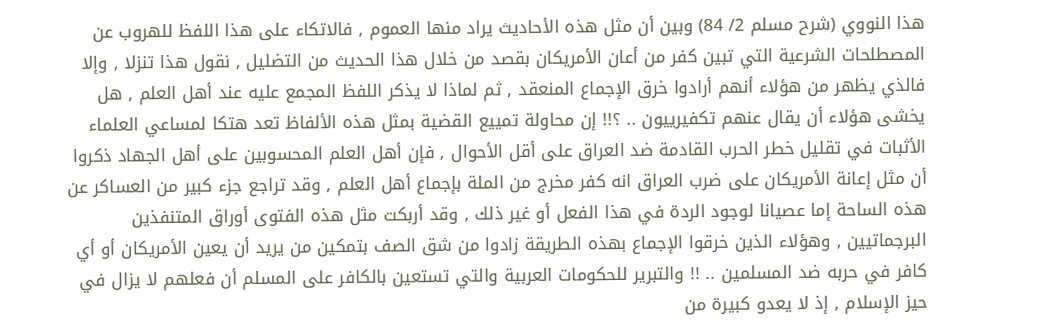هذا النووي (شرح مسلم 2/ 84) وبين أن مثل هذه الأحاديث يراد منها العموم , فالاتكاء على هذا اللفظ للهروب عن المصطلحات الشرعية التي تبين كفر من أعان الأمريكان بقصد من خلال هذا الحديث من التضليل , نقول هذا تنزلا , وإلا فالذي يظهر من هؤلاء أنهم أرادوا خرق الإجماع المنعقد , ثم لماذا لا يذكر اللفظ المجمع عليه عند أهل العلم , هل يخشى هؤلاء أن يقال عنهم تكفيرييون .. ؟!! إن محاولة تمييع القضية بمثل هذه الألفاظ تعد هتكا لمساعي العلماء الأثبات في تقليل خطر الحرب القادمة ضد العراق على أقل الأحوال , فإن أهل العلم المحسوبين على أهل الجهاد ذكروا أن مثل إعانة الأمريكان على ضرب العراق انه كفر مخرج من الملة بإجماع أهل العلم , وقد تراجع جزء كبير من العساكر عن هذه الساحة إما عصيانا لوجود الردة في هذا الفعل أو غير ذلك , وقد أربكت مثل هذه الفتوى أوراق المتنفذين البرجماتيين , وهؤلاء الذين خرقوا الإجماع بهذه الطريقة زادوا من شق الصف بتمكين من يريد أن يعين الأمريكان أو أي كافر في حربه ضد المسلمين .. !! والتبرير للحكومات العربية والتي تستعين بالكافر على المسلم أن فعلهم لا يزال في حيز الإسلام , إذ لا يعدو كبيرة من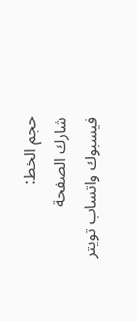حجم الخط:
شارك الصفحة
فيسبوك واتساب تويتر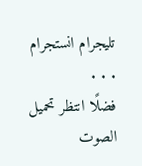تليجرام انستجرام
. . .
فضلًا انتظر تحميل الصوت